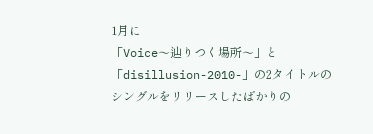1月に
「Voice〜辿りつく場所〜」と
「disillusion-2010-」の2タイトルのシングルをリリースしたばかりの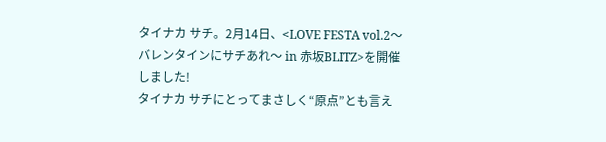タイナカ サチ。2月14日、<LOVE FESTA vol.2〜バレンタインにサチあれ〜 in 赤坂BLITZ>を開催しました!
タイナカ サチにとってまさしく“原点”とも言え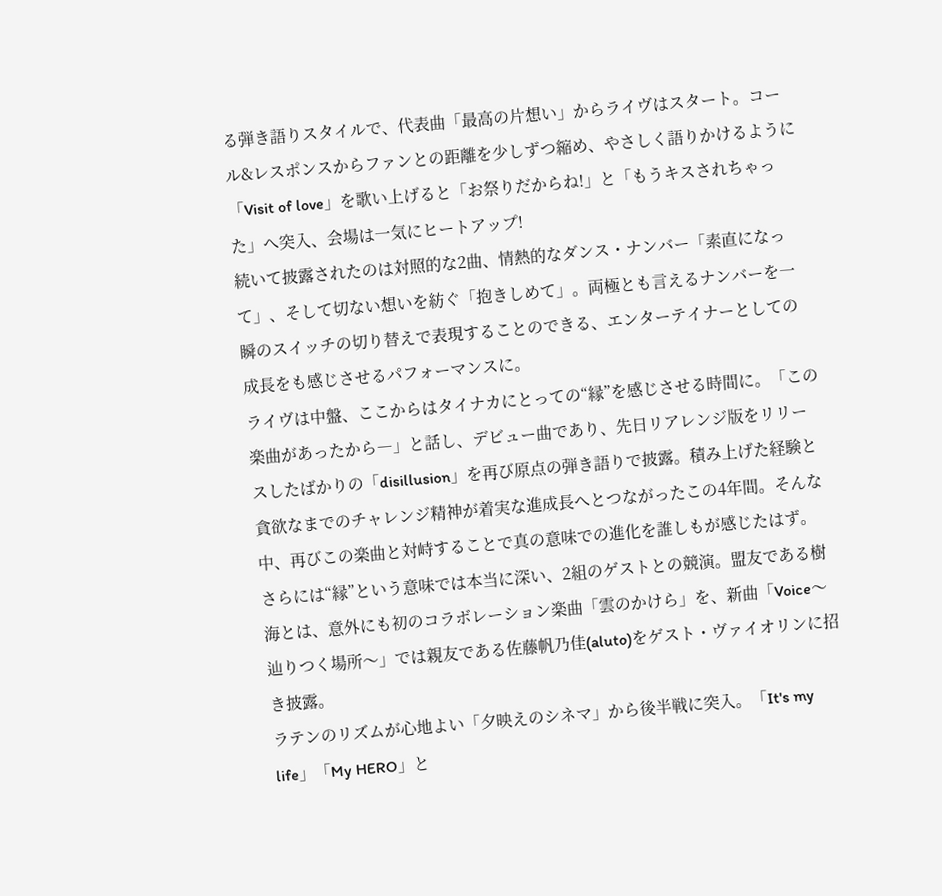る弾き語りスタイルで、代表曲「最高の片想い」からライヴはスタート。コール&レスポンスからファンとの距離を少しずつ縮め、やさしく語りかけるように「Visit of love」を歌い上げると「お祭りだからね!」と「もうキスされちゃった」へ突入、会場は一気にヒートアップ!
続いて披露されたのは対照的な2曲、情熱的なダンス・ナンバー「素直になって」、そして切ない想いを紡ぐ「抱きしめて」。両極とも言えるナンバーを一瞬のスイッチの切り替えで表現することのできる、エンターテイナーとしての成長をも感じさせるパフォーマンスに。
ライヴは中盤、ここからはタイナカにとっての“縁”を感じさせる時間に。「この楽曲があったから―」と話し、デビュー曲であり、先日リアレンジ版をリリースしたばかりの「disillusion」を再び原点の弾き語りで披露。積み上げた経験と貪欲なまでのチャレンジ精神が着実な進成長へとつながったこの4年間。そんな中、再びこの楽曲と対峙することで真の意味での進化を誰しもが感じたはず。
さらには“縁”という意味では本当に深い、2組のゲストとの競演。盟友である樹海とは、意外にも初のコラボレーション楽曲「雲のかけら」を、新曲「Voice〜辿りつく場所〜」では親友である佐藤帆乃佳(aluto)をゲスト・ヴァイオリンに招き披露。
ラテンのリズムが心地よい「夕映えのシネマ」から後半戦に突入。「It's my life」「My HERO」と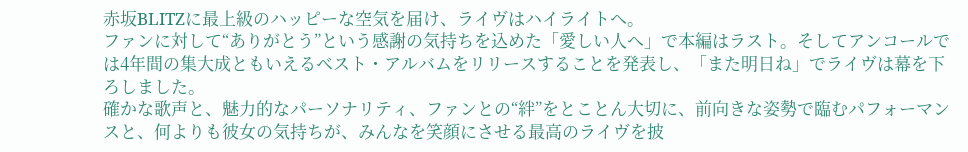赤坂BLITZに最上級のハッピーな空気を届け、ライヴはハイライトへ。
ファンに対して“ありがとう”という感謝の気持ちを込めた「愛しい人へ」で本編はラスト。そしてアンコールでは4年間の集大成ともいえるベスト・アルバムをリリースすることを発表し、「また明日ね」でライヴは幕を下ろしました。
確かな歌声と、魅力的なパーソナリティ、ファンとの“絆”をとことん大切に、前向きな姿勢で臨むパフォーマンスと、何よりも彼女の気持ちが、みんなを笑顔にさせる最高のライヴを披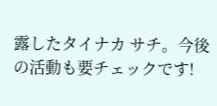露したタイナカ サチ。今後の活動も要チェックです!